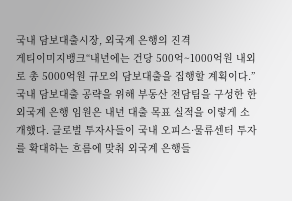국내 담보대출시장, 외국계 은행의 진격
게티이미지뱅크“내년에는 건당 500억~1000억원 내외로 총 5000억원 규모의 담보대출을 집행할 계획이다.” 국내 담보대출 공략을 위해 부동산 전담팀을 구성한 한 외국계 은행 임원은 내년 대출 목표 실적을 이렇게 소개했다. 글로벌 투자사들이 국내 오피스·물류센터 투자를 확대하는 흐름에 맞춰 외국계 은행들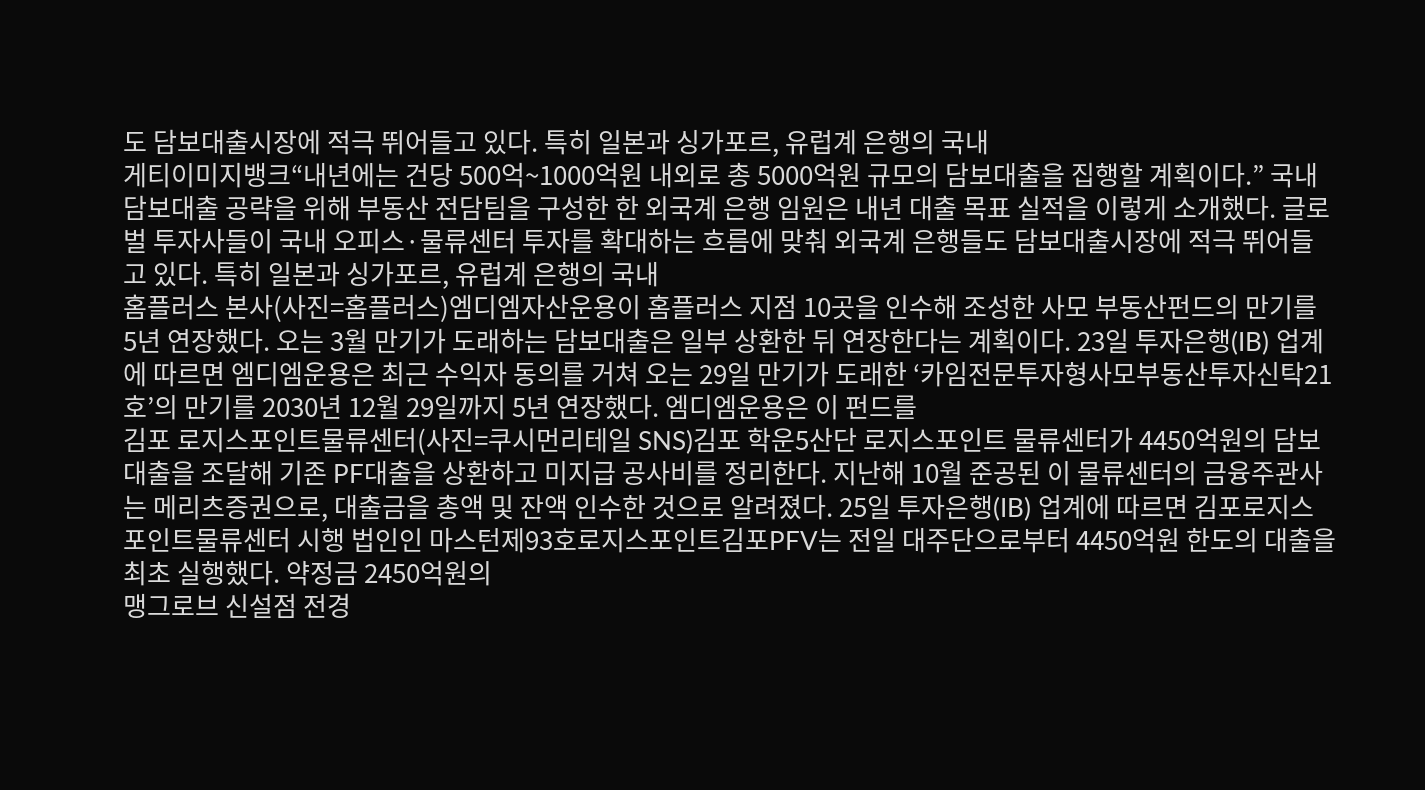도 담보대출시장에 적극 뛰어들고 있다. 특히 일본과 싱가포르, 유럽계 은행의 국내
게티이미지뱅크“내년에는 건당 500억~1000억원 내외로 총 5000억원 규모의 담보대출을 집행할 계획이다.” 국내 담보대출 공략을 위해 부동산 전담팀을 구성한 한 외국계 은행 임원은 내년 대출 목표 실적을 이렇게 소개했다. 글로벌 투자사들이 국내 오피스·물류센터 투자를 확대하는 흐름에 맞춰 외국계 은행들도 담보대출시장에 적극 뛰어들고 있다. 특히 일본과 싱가포르, 유럽계 은행의 국내
홈플러스 본사(사진=홈플러스)엠디엠자산운용이 홈플러스 지점 10곳을 인수해 조성한 사모 부동산펀드의 만기를 5년 연장했다. 오는 3월 만기가 도래하는 담보대출은 일부 상환한 뒤 연장한다는 계획이다. 23일 투자은행(IB) 업계에 따르면 엠디엠운용은 최근 수익자 동의를 거쳐 오는 29일 만기가 도래한 ‘카임전문투자형사모부동산투자신탁21호’의 만기를 2030년 12월 29일까지 5년 연장했다. 엠디엠운용은 이 펀드를
김포 로지스포인트물류센터(사진=쿠시먼리테일 SNS)김포 학운5산단 로지스포인트 물류센터가 4450억원의 담보대출을 조달해 기존 PF대출을 상환하고 미지급 공사비를 정리한다. 지난해 10월 준공된 이 물류센터의 금융주관사는 메리츠증권으로, 대출금을 총액 및 잔액 인수한 것으로 알려졌다. 25일 투자은행(IB) 업계에 따르면 김포로지스포인트물류센터 시행 법인인 마스턴제93호로지스포인트김포PFV는 전일 대주단으로부터 4450억원 한도의 대출을 최초 실행했다. 약정금 2450억원의
맹그로브 신설점 전경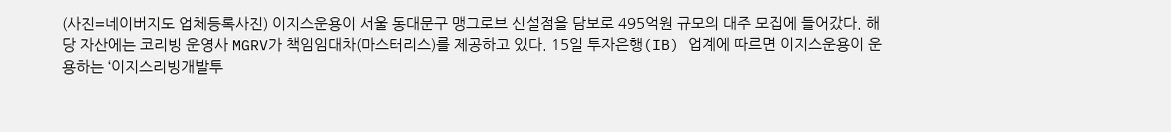(사진=네이버지도 업체등록사진) 이지스운용이 서울 동대문구 맹그로브 신설점을 담보로 495억원 규모의 대주 모집에 들어갔다. 해당 자산에는 코리빙 운영사 MGRV가 책임임대차(마스터리스)를 제공하고 있다. 15일 투자은행(IB) 업계에 따르면 이지스운용이 운용하는 ‘이지스리빙개발투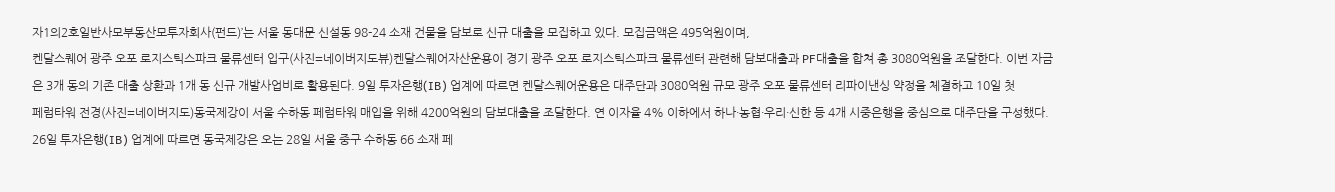자1의2호일반사모부동산모투자회사(펀드)’는 서울 동대문 신설동 98-24 소재 건물을 담보로 신규 대출을 모집하고 있다. 모집금액은 495억원이며,
켄달스퀘어 광주 오포 로지스틱스파크 물류센터 입구(사진=네이버지도뷰)켄달스퀘어자산운용이 경기 광주 오포 로지스틱스파크 물류센터 관련해 담보대출과 PF대출을 합쳐 총 3080억원을 조달한다. 이번 자금은 3개 동의 기존 대출 상환과 1개 동 신규 개발사업비로 활용된다. 9일 투자은행(IB) 업계에 따르면 켄달스퀘어운용은 대주단과 3080억원 규모 광주 오포 물류센터 리파이낸싱 약정을 체결하고 10일 첫
페럼타워 전경(사진=네이버지도)동국제강이 서울 수하동 페럼타워 매입을 위해 4200억원의 담보대출을 조달한다. 연 이자율 4% 이하에서 하나·농협·우리·신한 등 4개 시중은행을 중심으로 대주단을 구성했다. 26일 투자은행(IB) 업계에 따르면 동국제강은 오는 28일 서울 중구 수하동 66 소재 페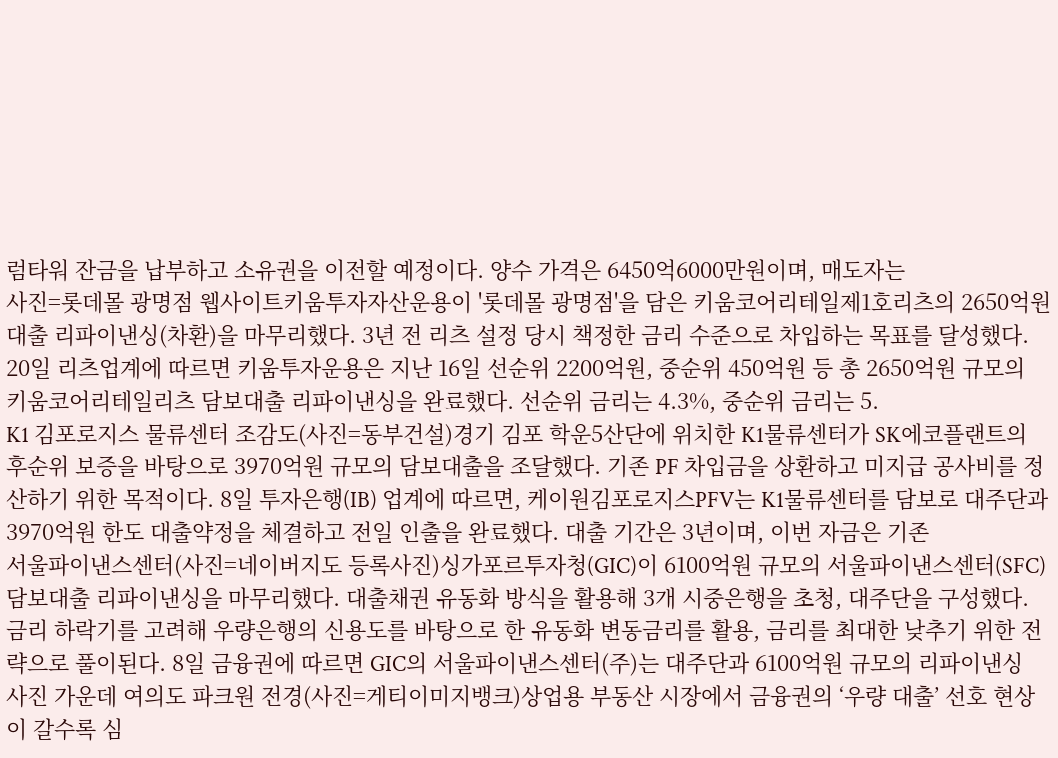럼타워 잔금을 납부하고 소유권을 이전할 예정이다. 양수 가격은 6450억6000만원이며, 매도자는
사진=롯데몰 광명점 웹사이트키움투자자산운용이 '롯데몰 광명점'을 담은 키움코어리테일제1호리츠의 2650억원 대출 리파이낸싱(차환)을 마무리했다. 3년 전 리츠 설정 당시 책정한 금리 수준으로 차입하는 목표를 달성했다. 20일 리츠업계에 따르면 키움투자운용은 지난 16일 선순위 2200억원, 중순위 450억원 등 총 2650억원 규모의 키움코어리테일리츠 담보대출 리파이낸싱을 완료했다. 선순위 금리는 4.3%, 중순위 금리는 5.
K1 김포로지스 물류센터 조감도(사진=동부건설)경기 김포 학운5산단에 위치한 K1물류센터가 SK에코플랜트의 후순위 보증을 바탕으로 3970억원 규모의 담보대출을 조달했다. 기존 PF 차입금을 상환하고 미지급 공사비를 정산하기 위한 목적이다. 8일 투자은행(IB) 업계에 따르면, 케이원김포로지스PFV는 K1물류센터를 담보로 대주단과 3970억원 한도 대출약정을 체결하고 전일 인출을 완료했다. 대출 기간은 3년이며, 이번 자금은 기존
서울파이낸스센터(사진=네이버지도 등록사진)싱가포르투자청(GIC)이 6100억원 규모의 서울파이낸스센터(SFC) 담보대출 리파이낸싱을 마무리했다. 대출채권 유동화 방식을 활용해 3개 시중은행을 초청, 대주단을 구성했다. 금리 하락기를 고려해 우량은행의 신용도를 바탕으로 한 유동화 변동금리를 활용, 금리를 최대한 낮추기 위한 전략으로 풀이된다. 8일 금융권에 따르면 GIC의 서울파이낸스센터(주)는 대주단과 6100억원 규모의 리파이낸싱
사진 가운데 여의도 파크원 전경(사진=게티이미지뱅크)상업용 부동산 시장에서 금융권의 ‘우량 대출’ 선호 현상이 갈수록 심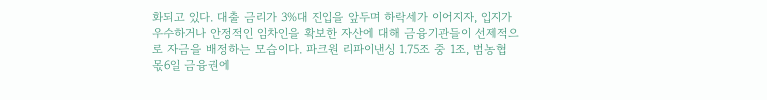화되고 있다. 대출 금리가 3%대 진입을 앞두며 하락세가 이어지자, 입지가 우수하거나 안정적인 임차인을 확보한 자산에 대해 금융기관들이 선제적으로 자금을 배정하는 모습이다. 파크원 리파이낸싱 1.75조 중 1조, 범농협 몫6일 금융권에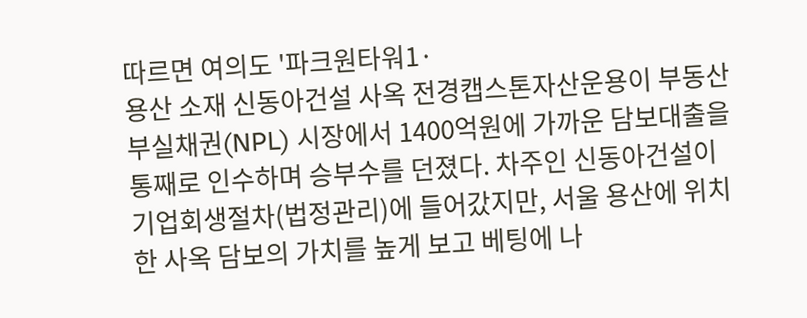따르면 여의도 '파크원타워1·
용산 소재 신동아건설 사옥 전경캡스톤자산운용이 부동산 부실채권(NPL) 시장에서 1400억원에 가까운 담보대출을 통째로 인수하며 승부수를 던졌다. 차주인 신동아건설이 기업회생절차(법정관리)에 들어갔지만, 서울 용산에 위치한 사옥 담보의 가치를 높게 보고 베팅에 나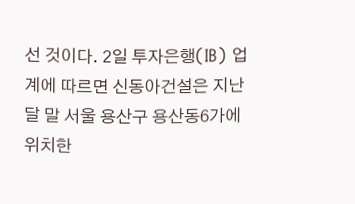선 것이다. 2일 투자은행(IB) 업계에 따르면 신동아건설은 지난달 말 서울 용산구 용산동6가에 위치한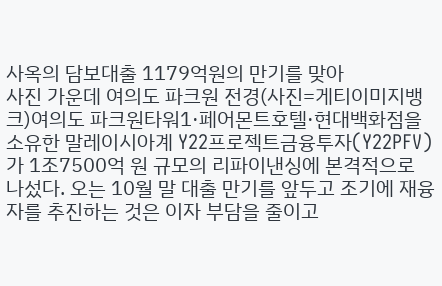사옥의 담보대출 1179억원의 만기를 맞아
사진 가운데 여의도 파크원 전경(사진=게티이미지뱅크)여의도 파크원타워1·페어몬트호텔·현대백화점을 소유한 말레이시아계 Y22프로젝트금융투자(Y22PFV)가 1조7500억 원 규모의 리파이낸싱에 본격적으로 나섰다. 오는 10월 말 대출 만기를 앞두고 조기에 재융자를 추진하는 것은 이자 부담을 줄이고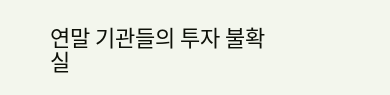연말 기관들의 투자 불확실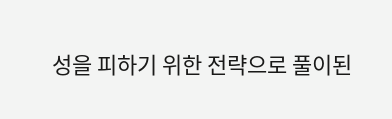성을 피하기 위한 전략으로 풀이된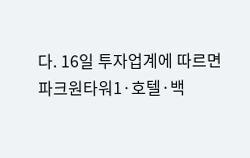다. 16일 투자업계에 따르면 파크원타워1·호텔·백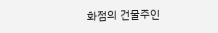화점의 건물주인